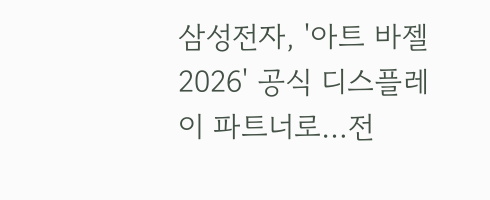삼성전자, '아트 바젤 2026' 공식 디스플레이 파트너로…전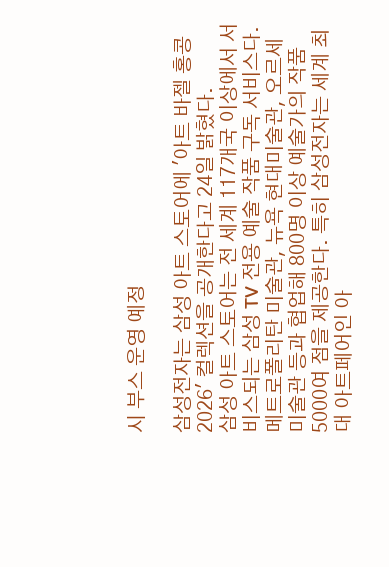시 부스 운영 예정

삼성전자는 삼성 아트 스토어에 '아트 바젤 홍콩 2026' 컬렉션을 공개한다고 24일 밝혔다.
삼성 아트 스토어는 전 세계 117개국 이상에서 서비스되는 삼성 TV 전용 예술 작품 구독 서비스다. 메트로폴리탄 미술관, 뉴욕 현대미술관, 오르세 미술관 등과 협업해 800명 이상 예술가의 작품 5000여 점을 제공한다. 특히 삼성전자는 세계 최대 아트페어인 아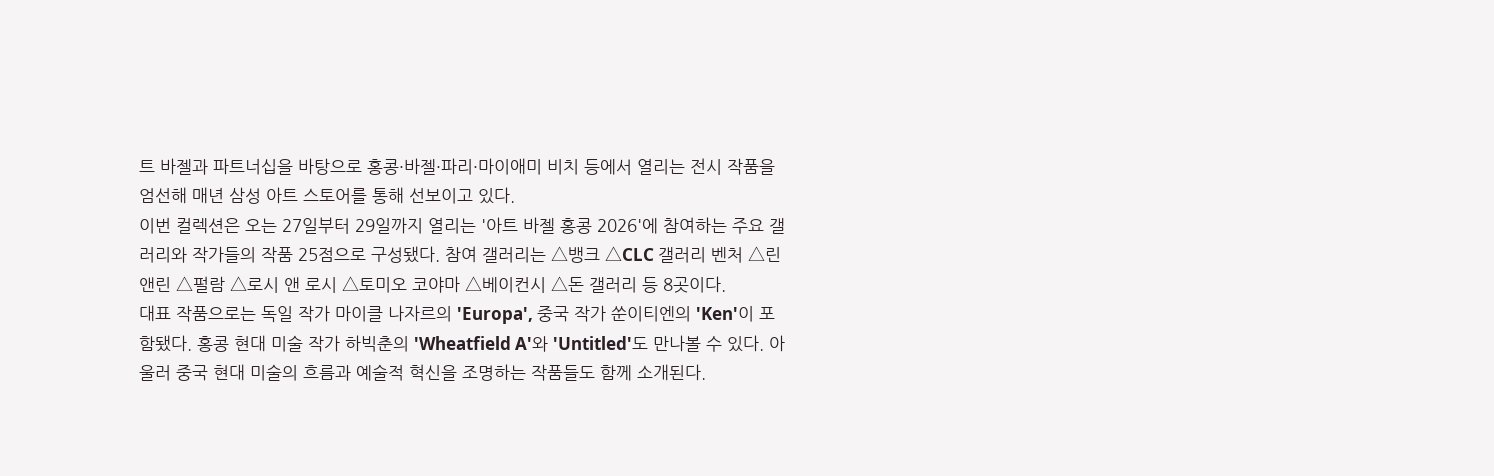트 바젤과 파트너십을 바탕으로 홍콩·바젤·파리·마이애미 비치 등에서 열리는 전시 작품을 엄선해 매년 삼성 아트 스토어를 통해 선보이고 있다.
이번 컬렉션은 오는 27일부터 29일까지 열리는 '아트 바젤 홍콩 2026'에 참여하는 주요 갤러리와 작가들의 작품 25점으로 구성됐다. 참여 갤러리는 △뱅크 △CLC 갤러리 벤처 △린앤린 △펄람 △로시 앤 로시 △토미오 코야마 △베이컨시 △돈 갤러리 등 8곳이다.
대표 작품으로는 독일 작가 마이클 나자르의 'Europa', 중국 작가 쑨이티엔의 'Ken'이 포함됐다. 홍콩 현대 미술 작가 하빅춘의 'Wheatfield A'와 'Untitled'도 만나볼 수 있다. 아울러 중국 현대 미술의 흐름과 예술적 혁신을 조명하는 작품들도 함께 소개된다.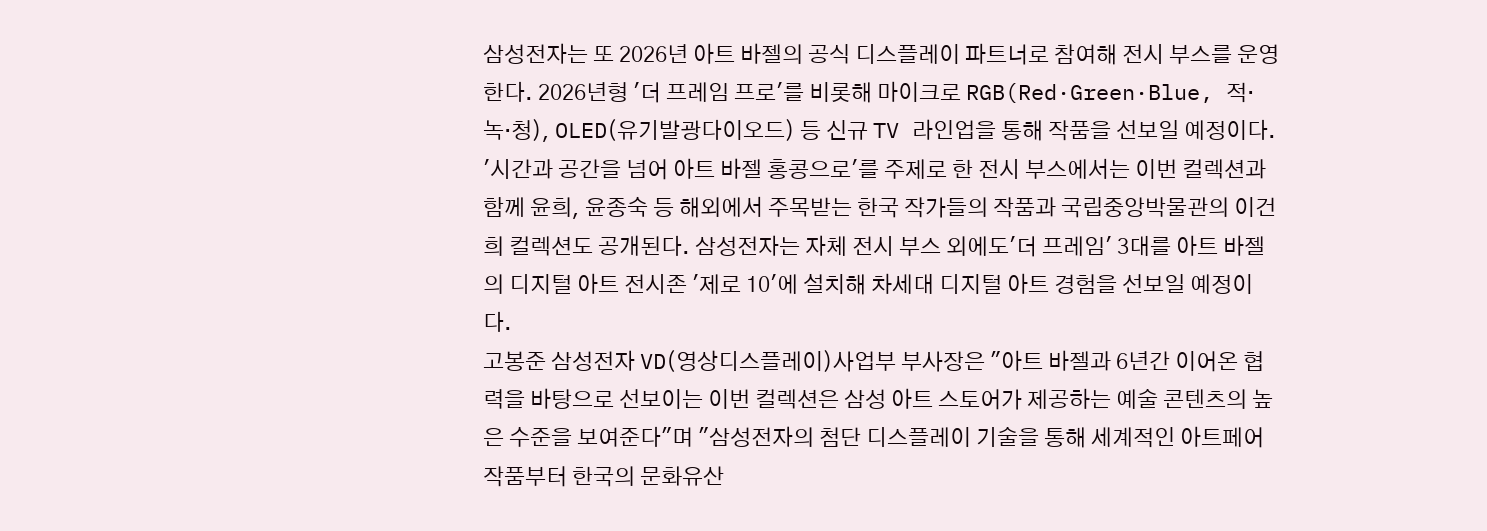삼성전자는 또 2026년 아트 바젤의 공식 디스플레이 파트너로 참여해 전시 부스를 운영한다. 2026년형 '더 프레임 프로'를 비롯해 마이크로 RGB(Red·Green·Blue, 적·녹·청), OLED(유기발광다이오드) 등 신규 TV 라인업을 통해 작품을 선보일 예정이다.
'시간과 공간을 넘어 아트 바젤 홍콩으로'를 주제로 한 전시 부스에서는 이번 컬렉션과 함께 윤희, 윤종숙 등 해외에서 주목받는 한국 작가들의 작품과 국립중앙박물관의 이건희 컬렉션도 공개된다. 삼성전자는 자체 전시 부스 외에도'더 프레임' 3대를 아트 바젤의 디지털 아트 전시존 '제로 10'에 설치해 차세대 디지털 아트 경험을 선보일 예정이다.
고봉준 삼성전자 VD(영상디스플레이)사업부 부사장은 "아트 바젤과 6년간 이어온 협력을 바탕으로 선보이는 이번 컬렉션은 삼성 아트 스토어가 제공하는 예술 콘텐츠의 높은 수준을 보여준다"며 "삼성전자의 첨단 디스플레이 기술을 통해 세계적인 아트페어 작품부터 한국의 문화유산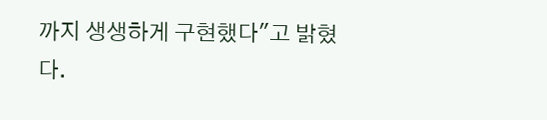까지 생생하게 구현했다"고 밝혔다.